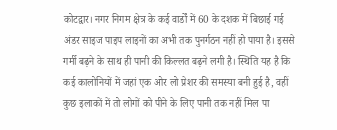कोटद्वार। नगर निगम क्षेत्र के कई वार्डों में 60 के दशक में बिछाई गई अंडर साइज पाइप लाइनों का अभी तक पुनर्गठन नहीं हो पाया है। इससे गर्मी बढ़ने के साथ ही पानी की किल्लत बढ़ने लगी है। स्थिति यह है कि कई कालोनियों में जहां एक ओर लो प्रेशर की समस्या बनी हुई है, वहीं कुछ इलाकों में तो लोगों को पीने के लिए पानी तक नहीं मिल पा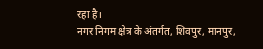रहा है।
नगर निगम क्षेत्र के अंतर्गत, शिवपुर, मानपुर,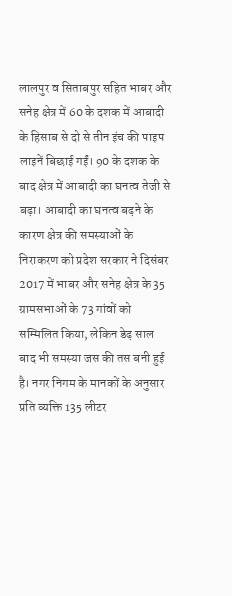लालपुर व सिताबपुर सहित भाबर और सनेह क्षेत्र में 60 के दशक में आबादी के हिसाब से दो से तीन इंच की पाइप लाइनें बिछाई गईं। 90 के दशक के बाद क्षेत्र में आबादी का घनत्व तेजी से बढ़ा। आबादी का घनत्व बढ़ने के कारण क्षेत्र की समस्याओं के निराकरण को प्रदेश सरकार ने दिसंबर 2017 में भाबर और सनेह क्षेत्र के 35 ग्रामसभाओं के 73 गांवों को सम्मिलित किया, लेकिन डेढ़ साल बाद भी समस्या जस की तस बनी हुई है। नगर निगम के मानकों के अनुसार प्रति व्यक्ति 135 लीटर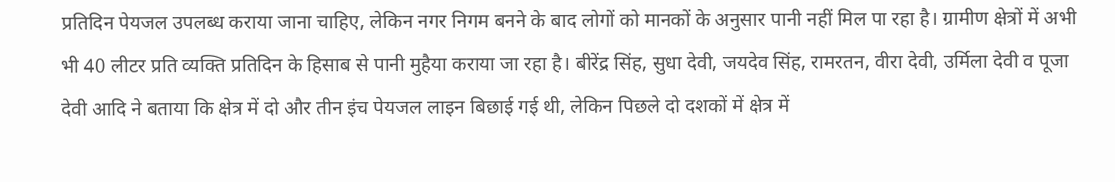प्रतिदिन पेयजल उपलब्ध कराया जाना चाहिए, लेकिन नगर निगम बनने के बाद लोगों को मानकों के अनुसार पानी नहीं मिल पा रहा है। ग्रामीण क्षेत्रों में अभी भी 40 लीटर प्रति व्यक्ति प्रतिदिन के हिसाब से पानी मुहैया कराया जा रहा है। बीरेंद्र सिंह, सुधा देवी, जयदेव सिंह, रामरतन, वीरा देवी, उर्मिला देवी व पूजा देवी आदि ने बताया कि क्षेत्र में दो और तीन इंच पेयजल लाइन बिछाई गई थी, लेकिन पिछले दो दशकों में क्षेत्र में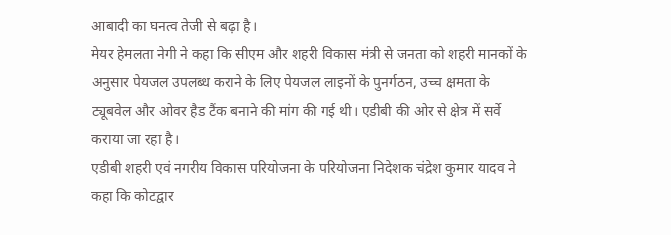आबादी का घनत्व तेजी से बढ़ा है।
मेयर हेमलता नेगी ने कहा कि सीएम और शहरी विकास मंत्री से जनता को शहरी मानकों के अनुसार पेयजल उपलब्ध कराने के लिए पेयजल लाइनों के पुनर्गठन, उच्च क्षमता के ट्यूबवेल और ओवर हैड टैंक बनाने की मांग की गई थी। एडीबी की ओर से क्षेत्र में सर्वे कराया जा रहा है।
एडीबी शहरी एवं नगरीय विकास परियोजना के परियोजना निदेशक चंद्रेश कुमार यादव ने कहा कि कोटद्वार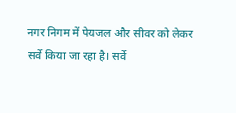नगर निगम में पेयजल और सीवर को लेकर सर्वे किया जा रहा है। सर्वे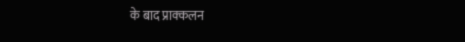के बाद प्राक्कलन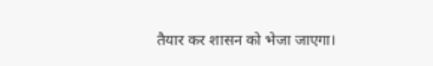तैयार कर शासन को भेजा जाएगा।